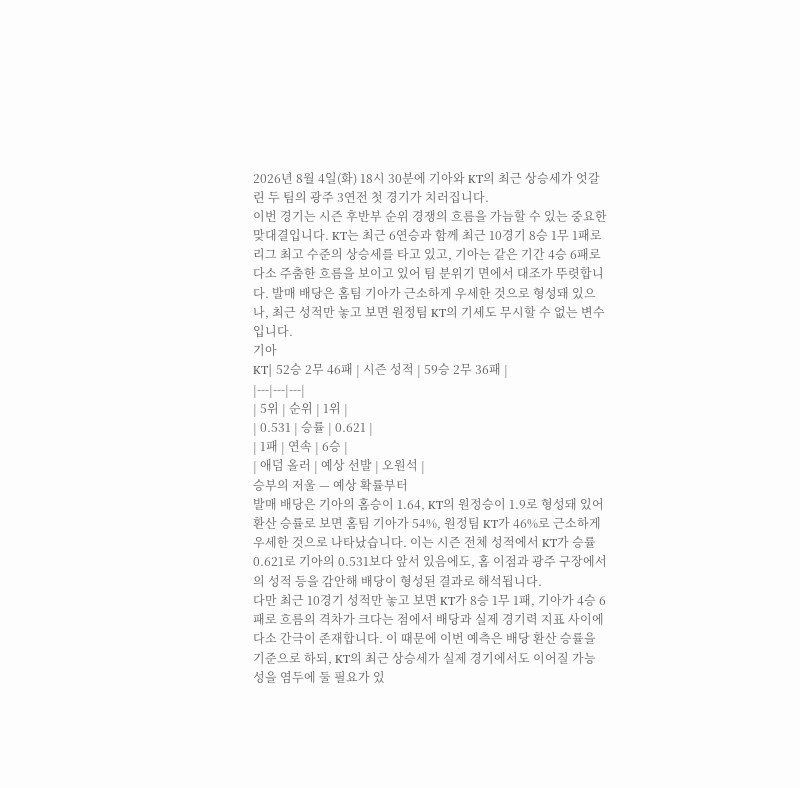2026년 8월 4일(화) 18시 30분에 기아와 KT의 최근 상승세가 엇갈린 두 팀의 광주 3연전 첫 경기가 치러집니다.
이번 경기는 시즌 후반부 순위 경쟁의 흐름을 가늠할 수 있는 중요한 맞대결입니다. KT는 최근 6연승과 함께 최근 10경기 8승 1무 1패로 리그 최고 수준의 상승세를 타고 있고, 기아는 같은 기간 4승 6패로 다소 주춤한 흐름을 보이고 있어 팀 분위기 면에서 대조가 뚜렷합니다. 발매 배당은 홈팀 기아가 근소하게 우세한 것으로 형성돼 있으나, 최근 성적만 놓고 보면 원정팀 KT의 기세도 무시할 수 없는 변수입니다.
기아
KT| 52승 2무 46패 | 시즌 성적 | 59승 2무 36패 |
|---|---|---|
| 5위 | 순위 | 1위 |
| 0.531 | 승률 | 0.621 |
| 1패 | 연속 | 6승 |
| 애덤 올러 | 예상 선발 | 오원석 |
승부의 저울 — 예상 확률부터
발매 배당은 기아의 홈승이 1.64, KT의 원정승이 1.9로 형성돼 있어 환산 승률로 보면 홈팀 기아가 54%, 원정팀 KT가 46%로 근소하게 우세한 것으로 나타났습니다. 이는 시즌 전체 성적에서 KT가 승률 0.621로 기아의 0.531보다 앞서 있음에도, 홈 이점과 광주 구장에서의 성적 등을 감안해 배당이 형성된 결과로 해석됩니다.
다만 최근 10경기 성적만 놓고 보면 KT가 8승 1무 1패, 기아가 4승 6패로 흐름의 격차가 크다는 점에서 배당과 실제 경기력 지표 사이에 다소 간극이 존재합니다. 이 때문에 이번 예측은 배당 환산 승률을 기준으로 하되, KT의 최근 상승세가 실제 경기에서도 이어질 가능성을 염두에 둘 필요가 있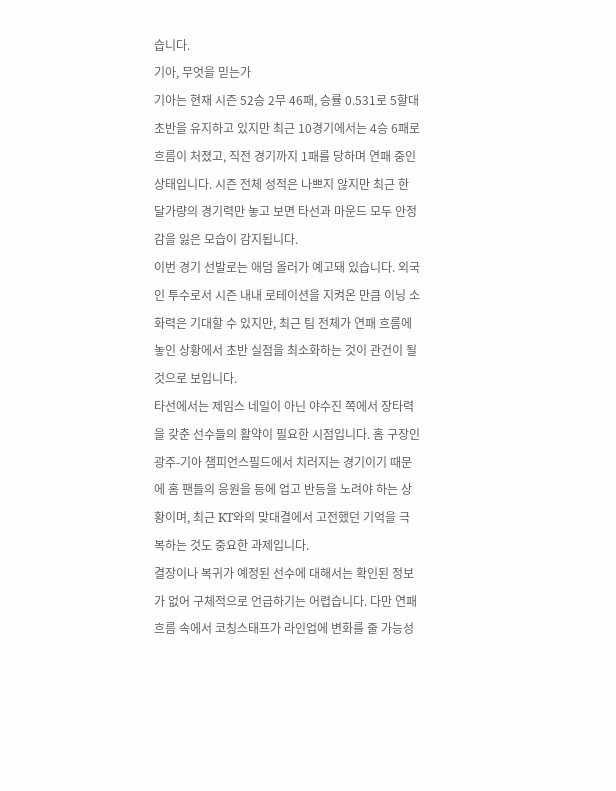습니다.
기아, 무엇을 믿는가
기아는 현재 시즌 52승 2무 46패, 승률 0.531로 5할대 초반을 유지하고 있지만 최근 10경기에서는 4승 6패로 흐름이 처졌고, 직전 경기까지 1패를 당하며 연패 중인 상태입니다. 시즌 전체 성적은 나쁘지 않지만 최근 한 달가량의 경기력만 놓고 보면 타선과 마운드 모두 안정감을 잃은 모습이 감지됩니다.
이번 경기 선발로는 애덤 올러가 예고돼 있습니다. 외국인 투수로서 시즌 내내 로테이션을 지켜온 만큼 이닝 소화력은 기대할 수 있지만, 최근 팀 전체가 연패 흐름에 놓인 상황에서 초반 실점을 최소화하는 것이 관건이 될 것으로 보입니다.
타선에서는 제임스 네일이 아닌 야수진 쪽에서 장타력을 갖춘 선수들의 활약이 필요한 시점입니다. 홈 구장인 광주-기아 챔피언스필드에서 치러지는 경기이기 때문에 홈 팬들의 응원을 등에 업고 반등을 노려야 하는 상황이며, 최근 KT와의 맞대결에서 고전했던 기억을 극복하는 것도 중요한 과제입니다.
결장이나 복귀가 예정된 선수에 대해서는 확인된 정보가 없어 구체적으로 언급하기는 어렵습니다. 다만 연패 흐름 속에서 코칭스태프가 라인업에 변화를 줄 가능성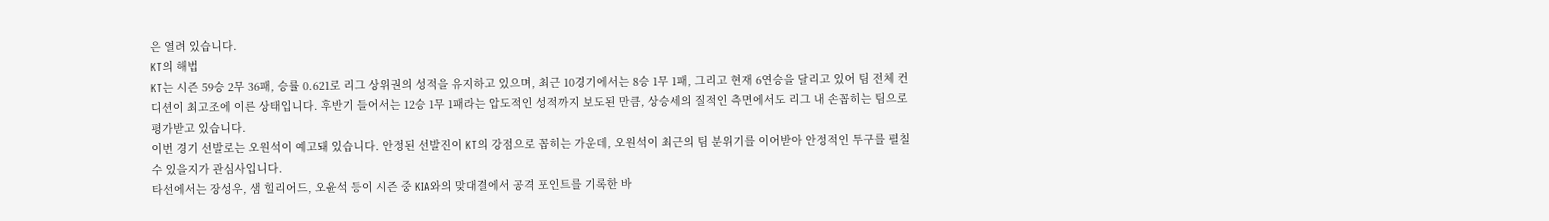은 열려 있습니다.
KT의 해법
KT는 시즌 59승 2무 36패, 승률 0.621로 리그 상위권의 성적을 유지하고 있으며, 최근 10경기에서는 8승 1무 1패, 그리고 현재 6연승을 달리고 있어 팀 전체 컨디션이 최고조에 이른 상태입니다. 후반기 들어서는 12승 1무 1패라는 압도적인 성적까지 보도된 만큼, 상승세의 질적인 측면에서도 리그 내 손꼽히는 팀으로 평가받고 있습니다.
이번 경기 선발로는 오원석이 예고돼 있습니다. 안정된 선발진이 KT의 강점으로 꼽히는 가운데, 오원석이 최근의 팀 분위기를 이어받아 안정적인 투구를 펼칠 수 있을지가 관심사입니다.
타선에서는 장성우, 샘 힐리어드, 오윤석 등이 시즌 중 KIA와의 맞대결에서 공격 포인트를 기록한 바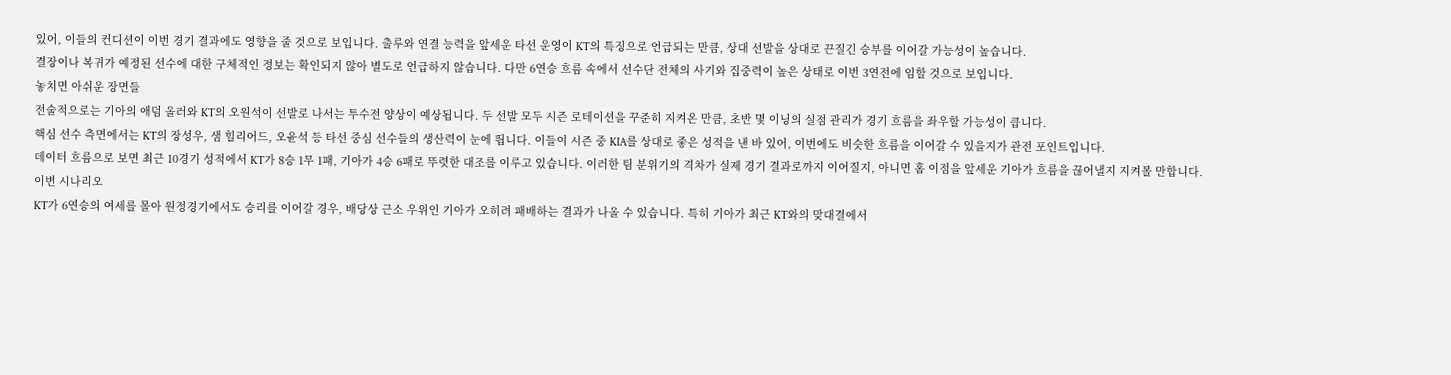있어, 이들의 컨디션이 이번 경기 결과에도 영향을 줄 것으로 보입니다. 출루와 연결 능력을 앞세운 타선 운영이 KT의 특징으로 언급되는 만큼, 상대 선발을 상대로 끈질긴 승부를 이어갈 가능성이 높습니다.
결장이나 복귀가 예정된 선수에 대한 구체적인 정보는 확인되지 않아 별도로 언급하지 않습니다. 다만 6연승 흐름 속에서 선수단 전체의 사기와 집중력이 높은 상태로 이번 3연전에 임할 것으로 보입니다.
놓치면 아쉬운 장면들
전술적으로는 기아의 애덤 올러와 KT의 오원석이 선발로 나서는 투수전 양상이 예상됩니다. 두 선발 모두 시즌 로테이션을 꾸준히 지켜온 만큼, 초반 몇 이닝의 실점 관리가 경기 흐름을 좌우할 가능성이 큽니다.
핵심 선수 측면에서는 KT의 장성우, 샘 힐리어드, 오윤석 등 타선 중심 선수들의 생산력이 눈에 띕니다. 이들이 시즌 중 KIA를 상대로 좋은 성적을 낸 바 있어, 이번에도 비슷한 흐름을 이어갈 수 있을지가 관전 포인트입니다.
데이터 흐름으로 보면 최근 10경기 성적에서 KT가 8승 1무 1패, 기아가 4승 6패로 뚜렷한 대조를 이루고 있습니다. 이러한 팀 분위기의 격차가 실제 경기 결과로까지 이어질지, 아니면 홈 이점을 앞세운 기아가 흐름을 끊어낼지 지켜볼 만합니다.
이변 시나리오
KT가 6연승의 여세를 몰아 원정경기에서도 승리를 이어갈 경우, 배당상 근소 우위인 기아가 오히려 패배하는 결과가 나올 수 있습니다. 특히 기아가 최근 KT와의 맞대결에서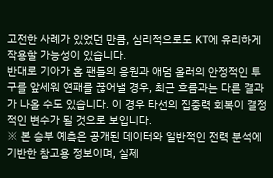고전한 사례가 있었던 만큼, 심리적으로도 KT에 유리하게 작용할 가능성이 있습니다.
반대로 기아가 홈 팬들의 응원과 애덤 올러의 안정적인 투구를 앞세워 연패를 끊어낼 경우, 최근 흐름과는 다른 결과가 나올 수도 있습니다. 이 경우 타선의 집중력 회복이 결정적인 변수가 될 것으로 보입니다.
※ 본 승부 예측은 공개된 데이터와 일반적인 전력 분석에 기반한 참고용 정보이며, 실제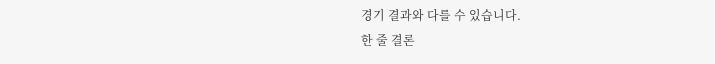경기 결과와 다를 수 있습니다.
한 줄 결론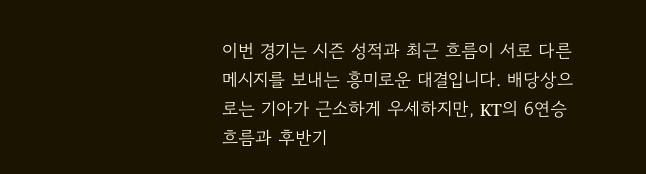이번 경기는 시즌 성적과 최근 흐름이 서로 다른 메시지를 보내는 흥미로운 대결입니다. 배당상으로는 기아가 근소하게 우세하지만, KT의 6연승 흐름과 후반기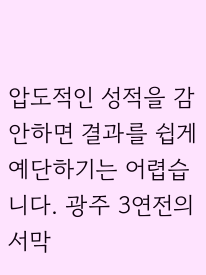압도적인 성적을 감안하면 결과를 쉽게 예단하기는 어렵습니다. 광주 3연전의 서막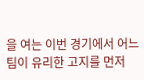을 여는 이번 경기에서 어느 팀이 유리한 고지를 먼저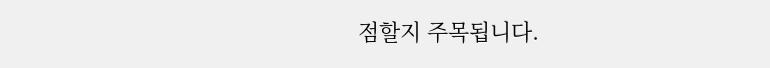점할지 주목됩니다.